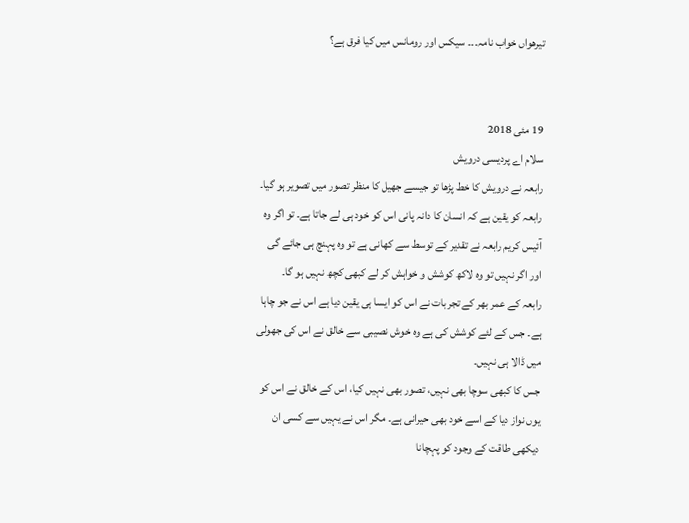تیرھواں خواب نامہ۔۔۔ سیکس اور رومانس میں کیا فرق ہے؟


19 مئی 2018
سلام اے پردیسی درویش
رابعہ نے درویش کا خط پڑھا تو جیسے جھیل کا منظر تصور میں تصویر ہو گیا۔ رابعہ کو یقین ہے کہ انسان کا دانہ پانی اس کو خود ہی لے جاتا ہے۔ تو اگر وہ آئیس کریم رابعہ نے تقدیر کے توسط سے کھانی ہے تو وہ پہنچ ہی جائے گی اور اگر نہیں تو وہ لاکھ کوشش و خواہش کر لے کبھی کچھ نہیں ہو گا۔
رابعہ کے عمر بھر کے تجربات نے اس کو ایسا ہی یقین دیا ہے اس نے جو چاہا ہے۔ جس کے لئے کوشش کی ہے وہ خوش نصیبی سے خالق نے اس کی جھولی میں ڈالا ہی نہیں۔
جس کا کبھی سوچا بھی نہیں، تصور بھی نہیں کیا، اس کے خالق نے اس کو یوں نواز دیا کے اسے خود بھی حیرانی ہے۔ مگر اس نے یہیں سے کسی ان دیکھی طاقت کے وجود کو پہچانا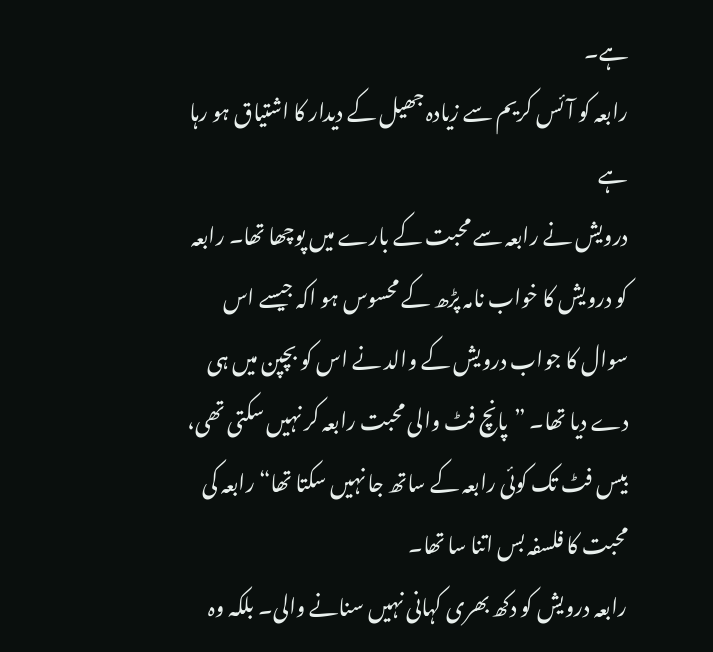ہے۔
رابعہ کو آئس کریم سے زیادہ جھیل کے دیدار کا اشتیاق ہو رہا ہے
درویش نے رابعہ سے محبت کے بارے میں پوچھا تھا۔ رابعہ کو درویش کا خواب نامہ پڑھ کے محسوس ہو اکہ جیسے اس سوال کا جواب درویش کے والد نے اس کو بچپن میں ہی دے دیا تھا۔ ”پانچ فٹ والی محبت رابعہ کر نہیں سکتی تھی، بیس فٹ تک کوئی رابعہ کے ساتھ جا نہیں سکتا تھا“ رابعہ کی محبت کا فلسفہ بس اتنا سا تھا۔
رابعہ درویش کو دکھ بھری کہانی نہیں سنانے والی۔ بلکہ وہ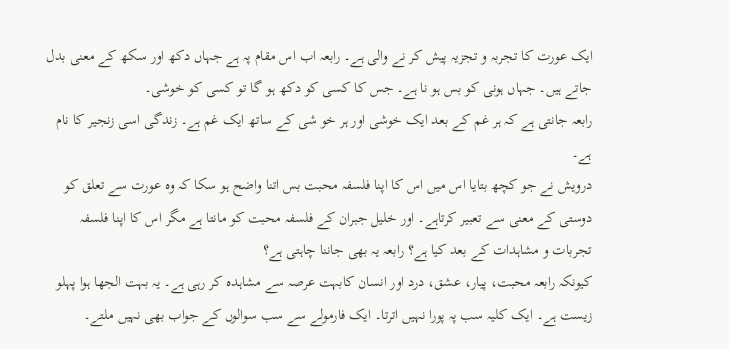ایک عورت کا تجربہ و تجزیہ پیش کر نے والی ہے۔ رابعہ اب اس مقام پہ ہے جہاں دکھ اور سکھ کے معنی بدل جاتے ہیں۔ جہاں ہونی کو بس ہو نا ہے۔ جس کا کسی کو دکھ ہو گا تو کسی کو خوشی۔
رابعہ جانتی ہے کہ ہر غم کے بعد ایک خوشی اور ہر خو شی کے ساتھ ایک غم ہے۔ زندگی اسی زنجیر کا نام ہے۔
درویش نے جو کچھ بتایا اس میں اس کا اپنا فلسفہ محبت بس اتنا واضح ہو سکا کہ وہ عورت سے تعلق کو دوستی کے معنی سے تعبیر کرتاہے۔ اور خلیل جبران کے فلسفہ محبت کو مانتا ہے مگر اس کا اپنا فلسفہ تجربات و مشاہدات کے بعد کیا ہے؟ رابعہ یہ بھی جاننا چاہتی ہے؟
کیونکہ رابعہ محبت، پیار، عشق، درد اور انسان کابہت عرصہ سے مشاہدہ کر رہی ہے۔ یہ بہت الجھا ہوا پہلو زیست ہے۔ ایک کلیہ سب پہ پورا نہیں اترتا۔ ایک فارمولے سے سب سوالوں کے جواب بھی نہیں ملتے۔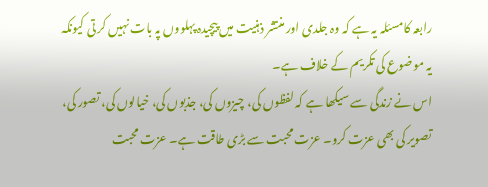رابعہ کامسئلہ یہ ہے کہ وہ جلدی اور منتشر ذہنیت میں پیچیدہ پہلووں پہ بات نہیں کر تی کیونکہ یہ موضوع کی تکریم کے خلاف ہے۔
اس نے زندگی سے سیکھا ہے کہ لفظوں کی، چیزوں کی، جذبوں کی، خیالوں کی، تصور کی، تصویر کی بھی عزت کرو۔ عزت محبت سے بڑی طاقت ہے۔ عزت محبت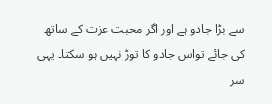سے بڑا جادو ہے اور اگر محبت عزت کے ساتھ کی جائے تواس جادو کا توڑ نہیں ہو سکتا۔ یہی سر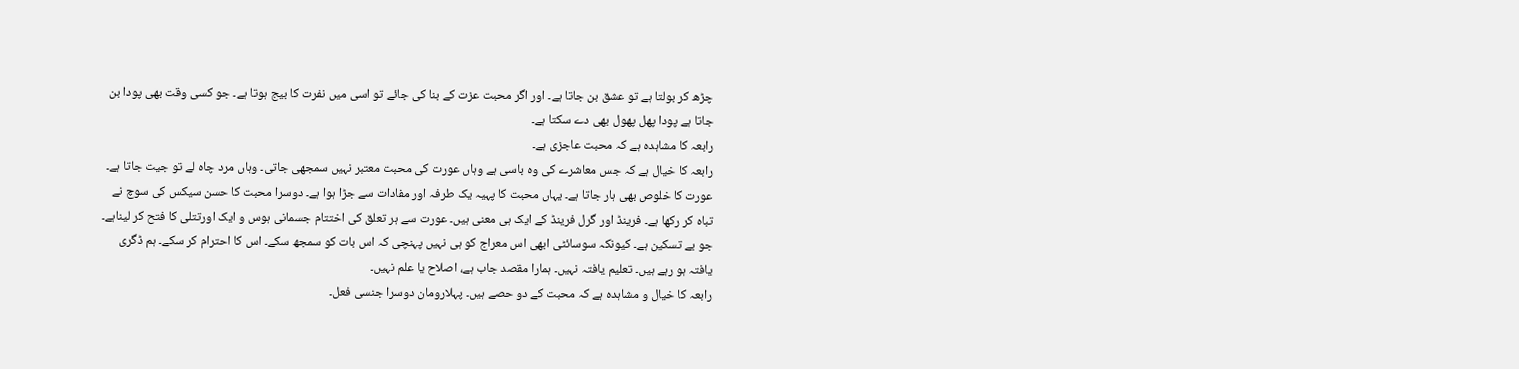چڑھ کر بولتا ہے تو عشق بن جاتا ہے۔ اور اگر محبت عزت کے بنا کی جائے تو اسی میں نفرت کا بیج ہوتا ہے۔ جو کسی وقت بھی پودا بن جاتا ہے پودا پھل پھول بھی دے سکتا ہے۔
رابعہ کا مشاہدہ ہے کہ محبت عاجزی ہے۔
رابعہ کا خیال ہے کہ جس معاشرے کی وہ باسی ہے وہاں عورت کی محبت معتبر نہیں سمجھی جاتی۔ وہاں مرد چاہ لے تو جیت جاتا ہے۔ عورت کا خلوص بھی ہار جاتا ہے۔ یہاں محبت کا پہیہ یک طرفہ اور مفادات سے جڑا ہوا ہے۔ دوسرا محبت کا حسن سیکس کی سوچ نے تباہ کر رکھا ہے۔ فرینڈ اور گرل فرینڈ کے ایک ہی معنی ہیں۔ عورت سے ہر تعلق کی اختتام جسمانی ہوس و ایک اورتتلی کا فتح کر لیناہے۔ جو بے تسکین ہے۔ کیونکہ سوسائٹی ابھی اس معراج کو ہی نہیں پہنچی کہ اس بات کو سمجھ سکے۔ اس کا احترام کر سکے۔ ہم ڈگری یافتہ ہو رہے ہیں۔ تعلیم یافتہ نہیں۔ ہمارا مقصد جاب ہے، اصلاح یا علم نہیں۔
رابعہ کا خیال و مشاہدہ ہے کہ محبت کے دو حصے ہیں۔ پہلارومان دوسرا جنسی فعل۔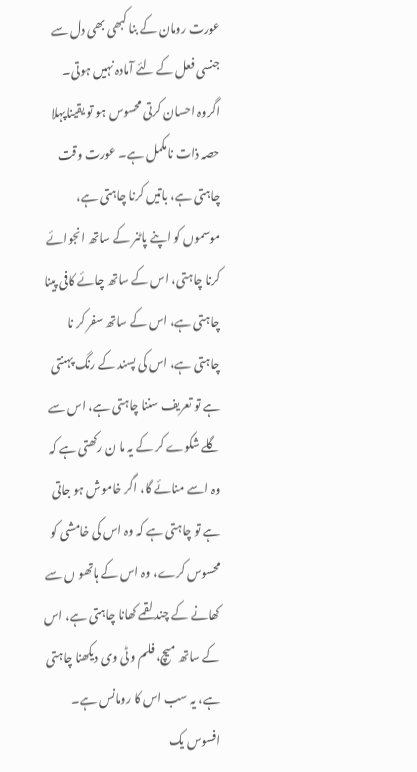عورت رومان کے بنا کبھی بھی دل سے جنسی فعل کے لئے آمادہ نہیں ہوتی۔ اگروہ احسان کرتی محسوس ہو تو یقیناپہلا حصہ ذات نامکمل ہے۔ عورت وقت چاہتی ہے، باتیں کرنا چاہتی ہے، موسموں کو اپنے پاٹنر کے ساتھ انجوائے کرنا چاہتی، اس کے ساتھ چائے کافی پینا چاہتی ہے، اس کے ساتھ سفر کر نا چاہتی ہے، اس کی پسند کے رنگ پہنتی ہے تو تعریف سننا چاہتی ہے، اس سے گلے شکوے کر کے یہ ما ن رکھتی ہے کہ وہ اسے منائے گا، اگر خاموش ہو جاتی ہے تو چاہتی ہے کہ وہ اس کی خامشی کو محسوس کرے، وہ اس کے ہاتھو ں سے کھانے کے چند لقمے کھانا چاہتی ہے، اس کے ساتھ میچ، فلم و ٹی وی دیکھنا چاہتی ہے، یہ سب اس کا رومانس ہے۔
افسوس یک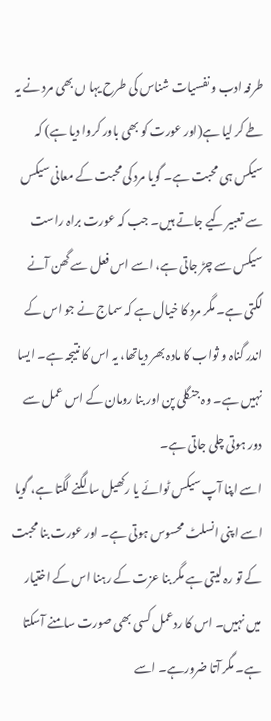طرفہ ادب و نفسیات شناس کی طرح یہا ں بھی مرد نے یہ طے کر لیا ہے(اور عورت کو بھی باور کروا دیا ہے) کہ سیکس ہی محبت ہے۔ گویا مرد کی محبت کے معانی سیکس سے تعبیر کیے جاتے ہیں۔ جب کہ عورت براہ راست سیکس سے چڑ جاتی ہے، اسے اس فعل سے گھن آنے لگتی ہے۔ مگر مرد کا خیال ہے کہ سماج نے جو اس کے اندر گناہ و ثواب کا مادہ بھر دیاتھا، یہ اس کا نتیجہ ہے۔ ایسا نہیں ہے۔ وہ جنگلی پن اور بنا رومان کے اس عمل سے دور ہوتی چلی جاتی ہے۔
اسے اپنا آپ سیکس ٹوائے یا رکھیل سا لگنے لگتا ہے، گویا اسے اپنی انسلٹ محسوس ہوتی ہے۔ اور عورت بنا محبت کے تو رہ لیتی ہے مگر بنا عزت کے رہنا اس کے اختیار میں نہیں۔ اس کا ردعمل کسی بھی صورت سامنے آسکتا ہے۔ مگر آتا ضرورہے۔ اسے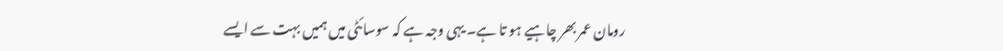رومان عمر بھر چاہیے ہو تا ہے۔ یہی وجہ ہے کہ سوسائٹی میں ہمیں بہت سے ایسے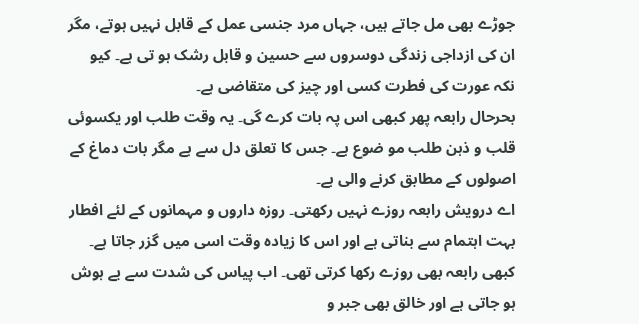جوڑے بھی مل جاتے ہیں، جہاں مرد جنسی عمل کے قابل نہیں ہوتے، مگر ان کی ازداجی زندگی دوسروں سے حسین و قابل رشک ہو تی ہے۔ کیو نکہ عورت کی فطرت کسی اور چیز کی متقاضی ہے۔
بحرحال رابعہ پھر کبھی اس پہ بات کرے گی۔ یہ وقت طلب اور یکسوئی قلب و ذہن طلب مو ضوع ہے۔ جس کا تعلق دل سے ہے مگر بات دماغ کے اصولوں کے مطابق کرنے والی ہے۔
اے درویش رابعہ روزے نہیں رکھتی۔ روزہ داروں و مہمانوں کے لئے افطار بہت اہتمام سے بناتی ہے اور اس کا زیادہ وقت اسی میں گزر جاتا ہے۔ کبھی رابعہ بھی روزے رکھا کرتی تھی۔ اب پیاس کی شدت سے بے ہوش ہو جاتی ہے اور خالق بھی جبر و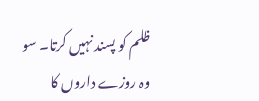ظلم کو پسند نہیں کرتا۔ سو وہ روزے داروں کا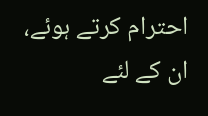احترام کرتے ہوئے، ان کے لئے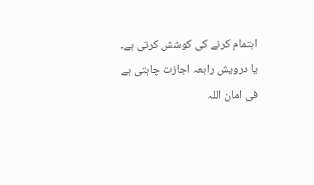اہتمام کرنے کی کوشش کرتی ہے۔
یا درویش رابعہ اجازت چاہتی ہے
فی امان اللہ